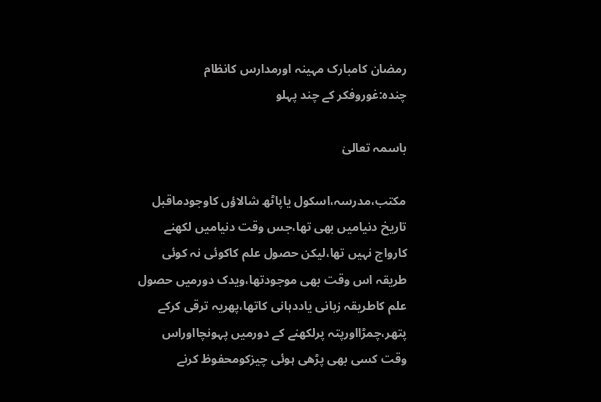رمضان کامبارک مہینہ اورمدارس کانظام چندہ:غوروفکر کے چند پہلو

باسمہ تعالیٰ

مکتب،مدرسہ،اسکول یاپاٹھ شالاؤں کاوجودماقبل تاریخ دنیامیں بھی تھا،جس وقت دنیامیں لکھنے کارواج نہیں تھا،لیکن حصول علم کاکوئی نہ کوئی طریقہ اس وقت بھی موجودتھا،ویدک دورمیں حصول علم کاطریقہ زبانی یاددہانی کاتھا،پھریہ ترقی کرکے پتھر،چمڑااورپتہ پرلکھنے کے دورمیں پہونچااوراس وقت کسی بھی پڑھی ہوئی چیزکومحفوظ کرنے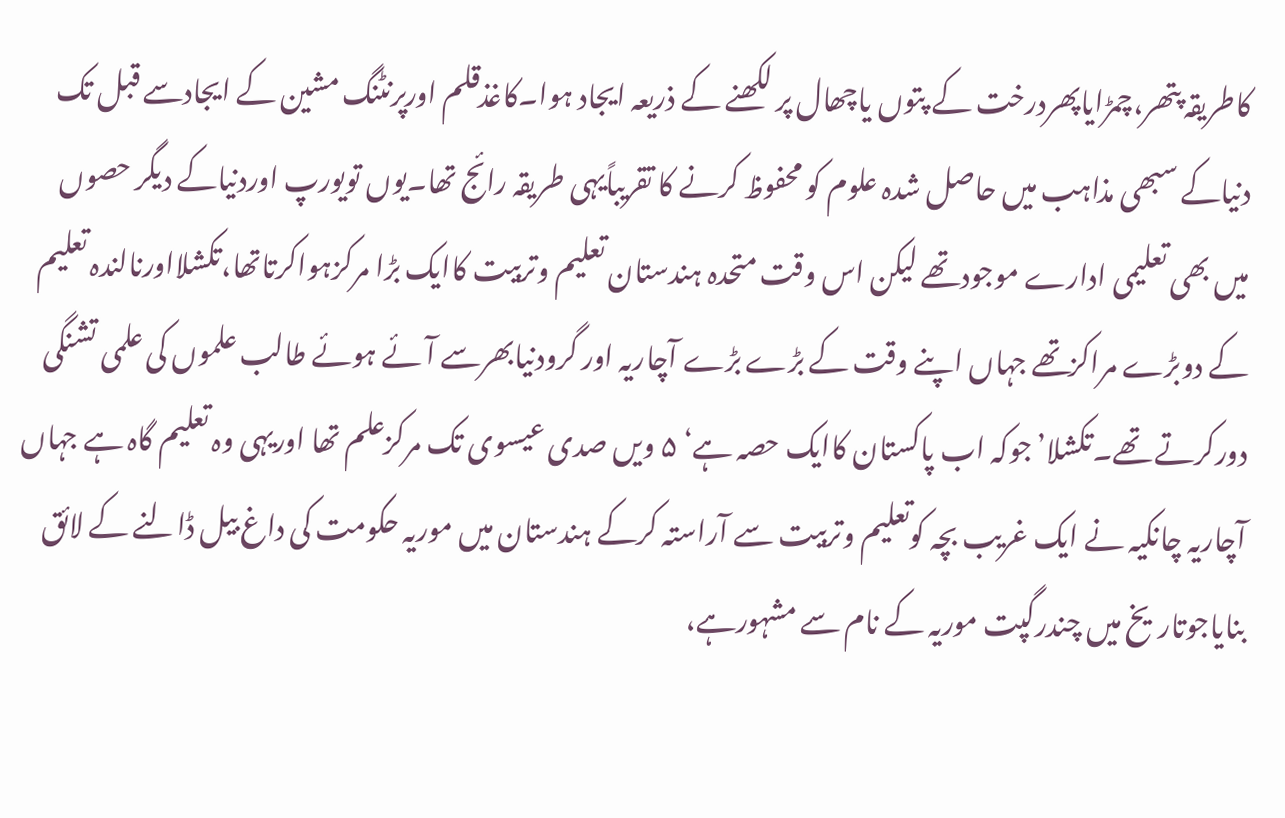کاطریقہ پتھر،چمڑایاپھردرخت کے پتوں یاچھال پر لکھنے کے ذریعہ ایجاد ہوا۔کاغذقلم اورپرنٹنگ مشین کے ایجادسے قبل تک دنیاکے سبھی مذاہب میں حاصل شدہ علوم کو محفوظ کرنے کا تقریباًیہی طریقہ رائج تھا۔یوں تویورپ اوردنیاکے دیگر حصوں میں بھی تعلیمی ادارے موجودتھے لیکن اس وقت متحدہ ہندستان تعلیم وتربیت کاایک بڑا مرکزہواکرتاتھا،تکشلااورنالندہ تعلیم کے دوبڑے مراکزتھے جہاں اپنے وقت کے بڑے بڑے آچاریہ اور گرودنیابھرسے آئے ہوئے طالب علموں کی علمی تشنگی دورکرتے تھے۔تکشلا’جوکہ اب پاکستان کاایک حصہ ہے‘ ۵ ویں صدی عیسوی تک مرکزعلم تھا اوریہی وہ تعلیم گاہ ہے جہاں آچاریہ چانکیہ نے ایک غریب بچہ کوتعلیم وتربیت سے آراستہ کرکے ہندستان میں موریہ حکومت کی داغ بیل ڈالنے کے لائق بنایاجوتاریخ میں چندرگپت موریہ کے نام سے مشہورہے،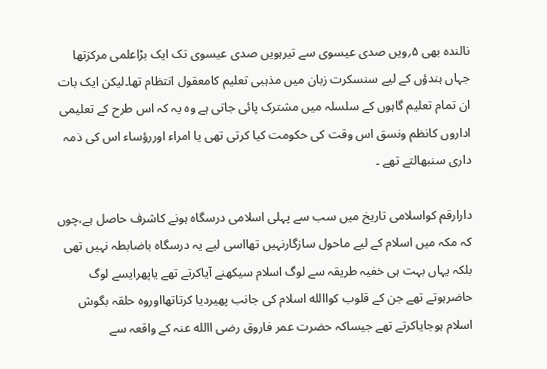نالندہ بھی ۵؍ویں صدی عیسوی سے تیرہویں صدی عیسوی تک ایک بڑاعلمی مرکزتھا جہاں ہندؤں کے لیے سنسکرت زبان میں مذہبی تعلیم کامعقول انتظام تھا۔لیکن ایک بات ان تمام تعلیم گاہوں کے سلسلہ میں مشترک پائی جاتی ہے وہ یہ کہ اس طرح کے تعلیمی اداروں کانظم ونسق اس وقت کی حکومت کیا کرتی تھی یا امراء اوررؤساء اس کی ذمہ داری سنبھالتے تھے ۔

دارارقم کواسلامی تاریخ میں سب سے پہلی اسلامی درسگاہ ہونے کاشرف حاصل ہے،چوں کہ مکہ میں اسلام کے لیے ماحول سازگارنہیں تھااسی لیے یہ درسگاہ باضابطہ نہیں تھی بلکہ یہاں بہت ہی خفیہ طریقہ سے لوگ اسلام سیکھنے آیاکرتے تھے یاپھرایسے لوگ حاضرہوتے تھے جن کے قلوب کواالله اسلام کی جانب پھیردیا کرتاتھااوروہ حلقہ بگوش اسلام ہوجایاکرتے تھے جیساکہ حضرت عمر فاروق رضی االله عنہ کے واقعہ سے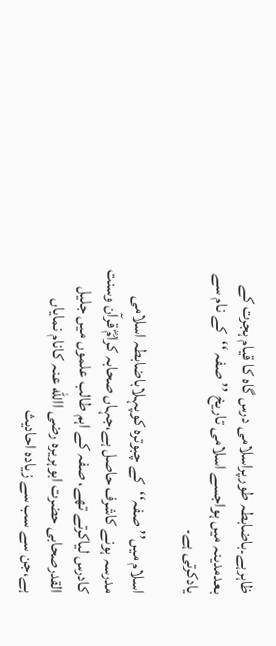ظاہرہے۔باضابطہ طورپراسلامی درس گاہ کا قیام ہجرت کے بعدمدینہ میں ہواجسے اسلامی تاریخ ’’صفہ ‘‘کے نام سے یادکرتی ہے۔

اسلام میں’’صفہ‘‘کے چبوترہ کوپہلاباضابطہ اسلامی مدرسہ ہونے کاشرف حاصل ہے،جہاں صحابہ کرامؓ قرآن وسنت کادرس لیاکرتے تھے، صفہ کے اہم طالب علموں میں جلیل القدرصحابی حضرت ابوہریرہ رضی االله عنہ کانام نمایاں ہے،جن سے سب سے زیادہ احادیث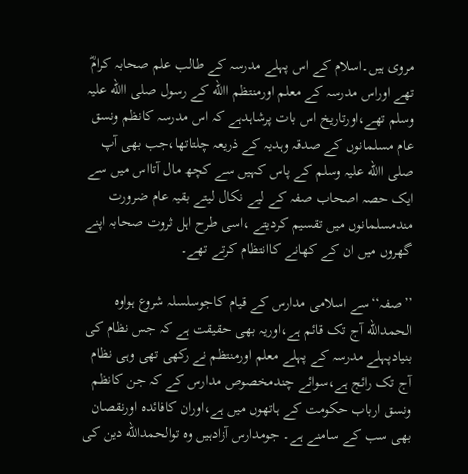مروی ہیں۔اسلام کے اس پہلے مدرسہ کے طالب علم صحابہ کرامؓ تھے اوراس مدرسہ کے معلم اورمنتظم االله کے رسول صلی االله علیہ وسلم تھے،اورتاریخ اس بات پرشاہدہے کہ اس مدرسہ کانظم ونسق عام مسلمانوں کے صدقہ وہدیہ کے ذریعہ چلتاتھا،جب بھی آپ صلی االله علیہ وسلم کے پاس کہیں سے کچھ مال آتااس میں سے ایک حصہ اصحاب صفہ کے لیے نکال لیتے بقیہ عام ضرورت مندمسلمانوں میں تقسیم کردیتے ،اسی طرح اہل ثروت صحابہ اپنے گھروں میں ان کے کھانے کاانتظام کرتے تھے۔

’’صفہ‘‘سے اسلامی مدارس کے قیام کاجوسلسلہ شروع ہواوہ الحمدالله آج تک قائم ہے،اوریہ بھی حقیقت ہے کہ جس نظام کی بنیادپہلے مدرسہ کے پہلے معلم اورمنتظم نے رکھی تھی وہی نظام آج تک رائج ہے،سوائے چندمخصوص مدارس کے کہ جن کانظم ونسق ارباب حکومت کے ہاتھوں میں ہے،اوران کافائدہ اورنقصان بھی سب کے سامنے ہے۔ جومدارس آزادہیں وہ توالحمدالله دین کی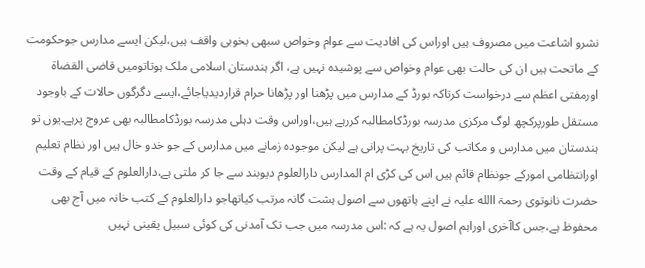نشرو اشاعت میں مصروف ہیں اوراس کی افادیت سے عوام وخواص سبھی بخوبی واقف ہیں،لیکن ایسے مدارس جوحکومت کے ماتحت ہیں ان کی حالت بھی عوام وخواص سے پوشیدہ نہیں ہے، اگر ہندستان اسلامی ملک ہوتاتومیں قاضی القضاۃ اورمفتی اعظم سے درخواست کرتاکہ بورڈ کے مدارس میں پڑھنا اور پڑھانا حرام قراردیدیاجائے،ایسے دگرگوں حالات کے باوجود مستقل طورپرکچھ لوگ مرکزی مدرسہ بورڈکامطالبہ کررہے ہیں،اوراس وقت دہلی مدرسہ بورڈکامطالبہ بھی عروج پرہے۔یوں تو ہندستان میں مدارس و مکاتب کی تاریخ بہت پرانی ہے لیکن موجودہ زمانے میں مدارس کے جو خدو خال ہیں اور نظام تعلیم اورانتظامی امورکے جونظام قائم ہیں اس کی کڑی ام المدارس دارالعلوم دیوبند سے جا کر ملتی ہے،دارالعلوم کے قیام کے وقت حضرت نانوتوی رحمۃ االله علیہ نے اپنے ہاتھوں سے اصول ہشت گانہ مرتب کیاتھاجو دارالعلوم کے کتب خانہ میں آج بھی محفوظ ہے،جس کاآخری اوراہم اصول یہ ہے کہ :اس مدرسہ میں جب تک آمدنی کی کوئی سبیل یقینی نہیں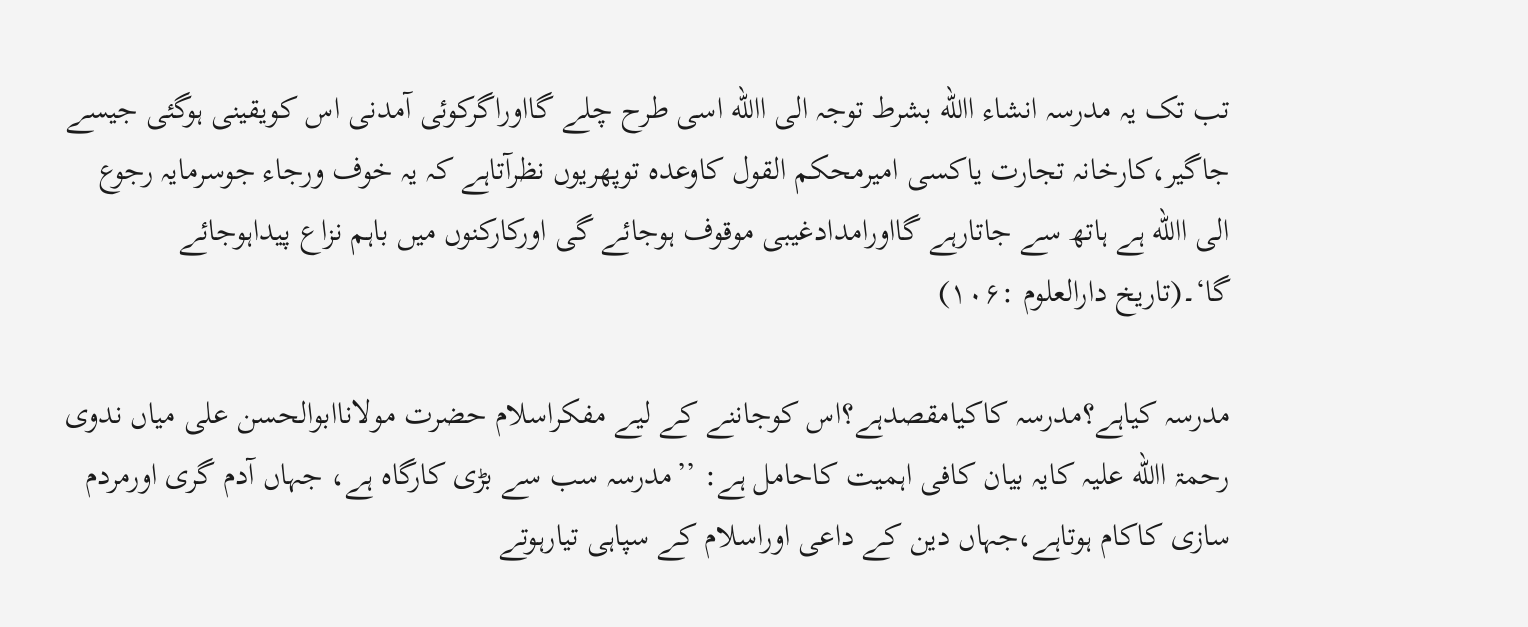تب تک یہ مدرسہ انشاء االله بشرط توجہ الی االله اسی طرح چلے گااوراگرکوئی آمدنی اس کویقینی ہوگئی جیسے جاگیر،کارخانہ تجارت یاکسی امیرمحکم القول کاوعدہ توپھریوں نظرآتاہے کہ یہ خوف ورجاء جوسرمایہ رجوع الی االله ہے ہاتھ سے جاتارہے گااورامدادغیبی موقوف ہوجائے گی اورکارکنوں میں باہم نزاع پیداہوجائے گا‘۔(تاریخ دارالعلوم :۱۰۶)

مدرسہ کیاہے؟مدرسہ کاکیامقصدہے؟اس کوجاننے کے لیے مفکراسلام حضرت مولاناابوالحسن علی میاں ندوی رحمۃ االله علیہ کایہ بیان کافی اہمیت کاحامل ہے: ’’مدرسہ سب سے بڑی کارگاہ ہے، جہاں آدم گری اورمردم سازی کاکام ہوتاہے،جہاں دین کے داعی اوراسلام کے سپاہی تیارہوتے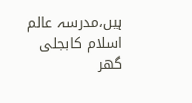ہیں،مدرسہ عالم اسلام کابجلی گھر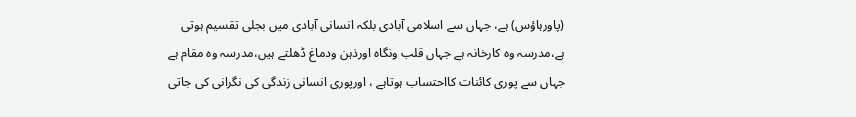(پاورہاؤس) ہے، جہاں سے اسلامی آبادی بلکہ انسانی آبادی میں بجلی تقسیم ہوتی ہے،مدرسہ وہ کارخانہ ہے جہاں قلب ونگاہ اورذہن ودماغ ڈھلتے ہیں،مدرسہ وہ مقام ہے جہاں سے پوری کائنات کااحتساب ہوتاہے ، اورپوری انسانی زندگی کی نگرانی کی جاتی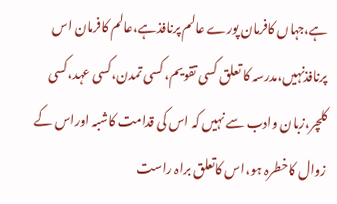ہے،جہاں کافرمان پورے عالم پرنافذہے،عالم کافرمان اس پرنافذنہیں،مدرسہ کا تعلق کسی تقویم، کسی تمدن،کسی عہد،کسی کلچر،زبان وادب سے نہیں کہ اس کی قدامت کاشبہ اوراس کے زوال کاخطرہ ہو،اس کاتعلق براہ راست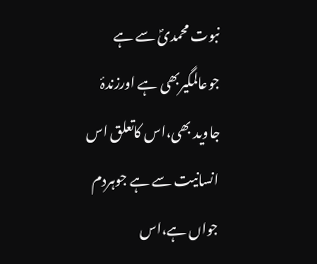نبوت محمدیؐ سے ہے جوعالمگیربھی ہے اورزندۂ جاوید بھی،اس کاتعلق اس انسانیت سے ہے جوہردم جواں ہے،اس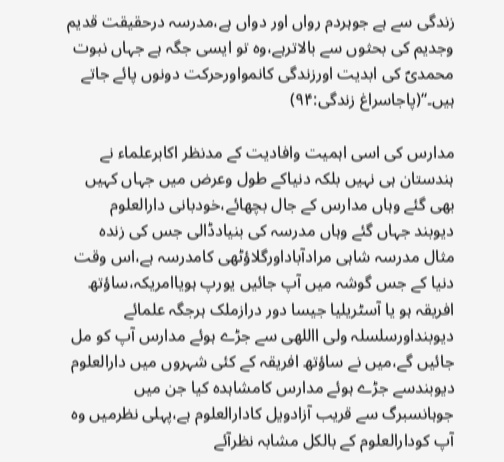زندگی سے ہے جوہردم رواں اور دواں ہے،مدرسہ درحقیقت قدیم وجدیم کی بحثوں سے بالاترہے،وہ تو ایسی جگہ ہے جہاں نبوت محمدیؐ کی ابدیت اورزندگی کانمواورحرکت دونوں پائے جاتے ہیں۔‘‘(پاجاسراغ زندگی:۹۴)

مدارس کی اسی اہمیت وافادیت کے مدنظر اکابرعلماء نے ہندستان ہی نہیں بلکہ دنیاکے طول وعرض میں جہاں کہیں بھی گئے وہاں مدارس کے جال بچھائے،خودبانی دارالعلوم دیوبند جہاں گئے وہاں مدرسہ کی بنیادڈالی جس کی زندہ مثال مدرسہ شاہی مرادآباداورگلاؤٹھی کامدرسہ ہے،اس وقت دنیا کے جس گوشہ میں آپ جائیں یورپ ہویاامریکہ،ساؤتھ افریقہ ہو یا آسٹریلیا جیسا دور درازملک ہرجگہ علمائے دیوبنداورسلسلہ ولی االلهی سے جڑے ہوئے مدارس آپ کو مل جائیں گے،میں نے ساؤتھ افریقہ کے کئی شہروں میں دارالعلوم دیوبندسے جڑے ہوئے مدارس کامشاہدہ کیا جن میں جوہانسبرگ سے قریب آزادویل کادارالعلوم ہے،پہلی نظرمیں وہ آپ کودارالعلوم کے بالکل مشابہ نظرآئے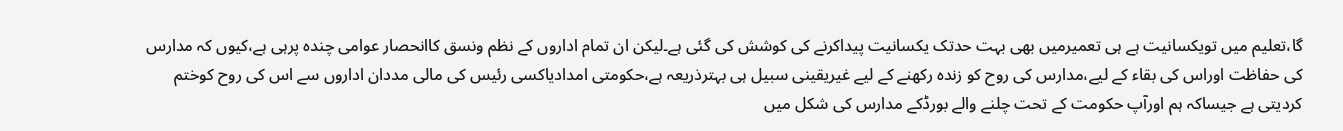گا،تعلیم میں تویکسانیت ہے ہی تعمیرمیں بھی بہت حدتک یکسانیت پیداکرنے کی کوشش کی گئی ہے۔لیکن ان تمام اداروں کے نظم ونسق کاانحصار عوامی چندہ پرہی ہے،کیوں کہ مدارس کی حفاظت اوراس کی بقاء کے لیے،مدارس کی روح کو زندہ رکھنے کے لیے غیریقینی سبیل ہی بہترذریعہ ہے،حکومتی امدادیاکسی رئیس کی مالی مددان اداروں سے اس کی روح کوختم کردیتی ہے جیساکہ ہم اورآپ حکومت کے تحت چلنے والے بورڈکے مدارس کی شکل میں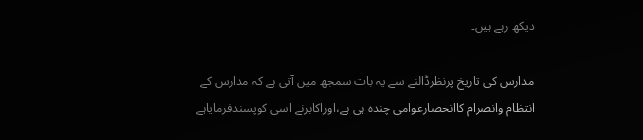دیکھ رہے ہیں۔

مدارس کی تاریخ پرنظرڈالنے سے یہ بات سمجھ میں آتی ہے کہ مدارس کے انتظام وانصرام کاانحصارعوامی چندہ ہی ہے،اوراکابرنے اسی کوپسندفرمایاہے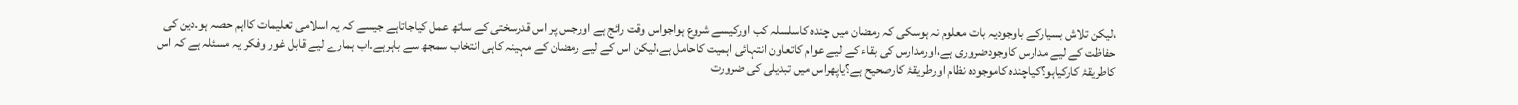،لیکن تلاش بسیارکے باوجودیہ بات معلوم نہ ہوسکی کہ رمضان میں چندہ کاسلسلہ کب اورکیسے شروع ہواجواس وقت رائج ہے اورجس پر اس قدرسختی کے ساتھ عمل کیاجاتاہے جیسے کہ یہ اسلامی تعلیمات کااہم حصہ ہو۔دین کی حفاظت کے لیے مدارس کاوجودضروری ہے،اورمدارس کی بقاء کے لیے عوام کاتعاون انتہائی اہمیت کاحامل ہے،لیکن اس کے لیے رمضان کے مہینہ کاہی انتخاب سمجھ سے باہرہے۔اب ہمارے لیے قابل غور وفکر یہ مسئلہ ہے کہ اس کاطریقۂ کارکیاہو؟کیاچندہ کاموجودہ نظام اورطریقۂ کارصحیح ہے؟یاپھراس میں تبدیلی کی ضرورت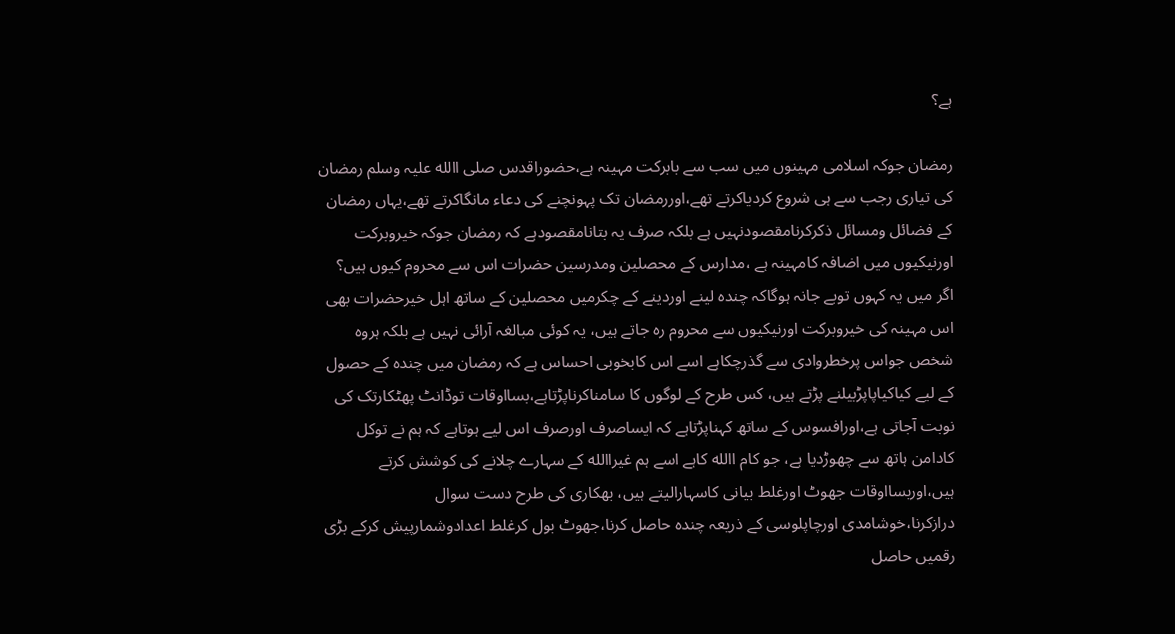ہے؟

رمضان جوکہ اسلامی مہینوں میں سب سے بابرکت مہینہ ہے،حضوراقدس صلی االله علیہ وسلم رمضان کی تیاری رجب سے ہی شروع کردیاکرتے تھے،اوررمضان تک پہونچنے کی دعاء مانگاکرتے تھے،یہاں رمضان کے فضائل ومسائل ذکرکرنامقصودنہیں ہے بلکہ صرف یہ بتانامقصودہے کہ رمضان جوکہ خیروبرکت اورنیکیوں میں اضافہ کامہینہ ہے ،مدارس کے محصلین ومدرسین حضرات اس سے محروم کیوں ہیں؟ اگر میں یہ کہوں توبے جانہ ہوگاکہ چندہ لینے اوردینے کے چکرمیں محصلین کے ساتھ اہل خیرحضرات بھی اس مہینہ کی خیروبرکت اورنیکیوں سے محروم رہ جاتے ہیں، یہ کوئی مبالغہ آرائی نہیں ہے بلکہ ہروہ شخص جواس پرخطروادی سے گذرچکاہے اسے اس کابخوبی احساس ہے کہ رمضان میں چندہ کے حصول کے لیے کیاکیاپاپڑبیلنے پڑتے ہیں، کس طرح کے لوگوں کا سامناکرناپڑتاہے،بسااوقات توڈانٹ پھٹکارتک کی نوبت آجاتی ہے،اورافسوس کے ساتھ کہناپڑتاہے کہ ایساصرف اورصرف اس لیے ہوتاہے کہ ہم نے توکل کادامن ہاتھ سے چھوڑدیا ہے، جو کام االله کاہے اسے ہم غیراالله کے سہارے چلانے کی کوشش کرتے ہیں،اوربسااوقات جھوٹ اورغلط بیانی کاسہارالیتے ہیں، بھکاری کی طرح دست سوال درازکرنا،خوشامدی اورچاپلوسی کے ذریعہ چندہ حاصل کرنا،جھوٹ بول کرغلط اعدادوشمارپیش کرکے بڑی رقمیں حاصل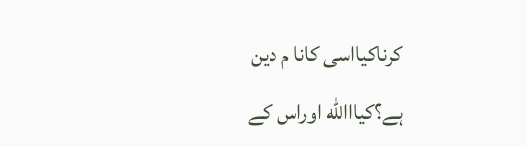کرناکیااسی کانا م دین ہے؟کیااالله اوراس کے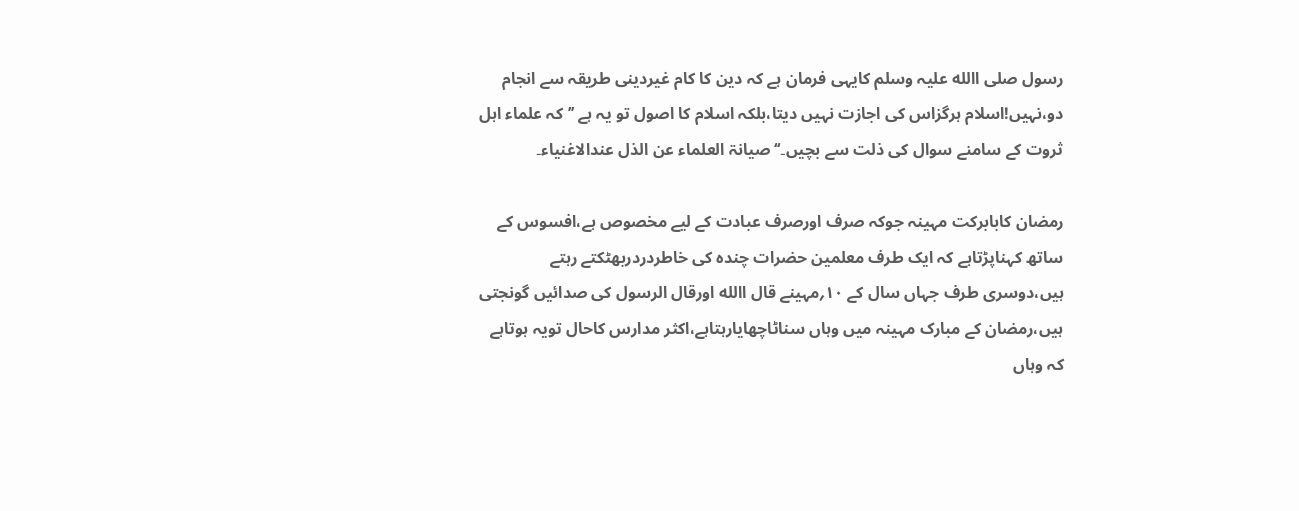رسول صلی االله علیہ وسلم کایہی فرمان ہے کہ دین کا کام غیردینی طریقہ سے انجام دو،نہیں!اسلام ہرگزاس کی اجازت نہیں دیتا،بلکہ اسلام کا اصول تو یہ ہے ’’کہ علماء اہل ثروت کے سامنے سوال کی ذلت سے بچیں۔‘‘صیانۃ العلماء عن الذل عندالاغنیاء۔

رمضان کابابرکت مہینہ جوکہ صرف اورصرف عبادت کے لیے مخصوص ہے،افسوس کے ساتھ کہناپڑتاہے کہ ایک طرف معلمین حضرات چندہ کی خاطردردربھٹکتے رہتے ہیں،دوسری طرف جہاں سال کے ۱۰؍مہینے قال االله اورقال الرسول کی صدائیں گونجتی ہیں،رمضان کے مبارک مہینہ میں وہاں سناٹاچھایارہتاہے،اکثر مدارس کاحال تویہ ہوتاہے کہ وہاں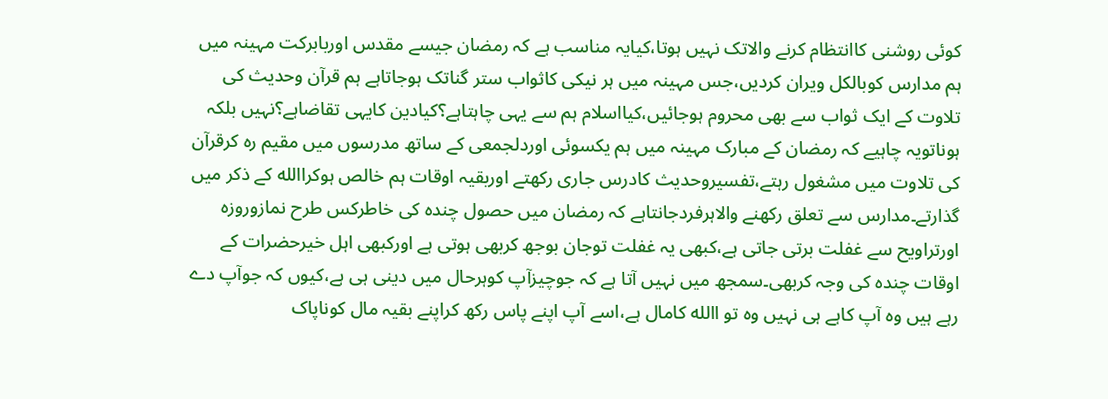کوئی روشنی کاانتظام کرنے والاتک نہیں ہوتا،کیایہ مناسب ہے کہ رمضان جیسے مقدس اوربابرکت مہینہ میں ہم مدارس کوبالکل ویران کردیں،جس مہینہ میں ہر نیکی کاثواب ستر گناتک ہوجاتاہے ہم قرآن وحدیث کی تلاوت کے ایک ثواب سے بھی محروم ہوجائیں،کیااسلام ہم سے یہی چاہتاہے؟کیادین کایہی تقاضاہے؟نہیں بلکہ ہوناتویہ چاہیے کہ رمضان کے مبارک مہینہ میں ہم یکسوئی اوردلجمعی کے ساتھ مدرسوں میں مقیم رہ کرقرآن کی تلاوت میں مشغول رہتے،تفسیروحدیث کادرس جاری رکھتے اوربقیہ اوقات ہم خالص ہوکراالله کے ذکر میں گذارتے۔مدارس سے تعلق رکھنے والاہرفردجانتاہے کہ رمضان میں حصول چندہ کی خاطرکس طرح نمازوروزہ اورتراویح سے غفلت برتی جاتی ہے،کبھی یہ غفلت توجان بوجھ کربھی ہوتی ہے اورکبھی اہل خیرحضرات کے اوقات چندہ کی وجہ کربھی۔سمجھ میں نہیں آتا ہے کہ جوچیزآپ کوہرحال میں دینی ہی ہے،کیوں کہ جوآپ دے رہے ہیں وہ آپ کاہے ہی نہیں وہ تو االله کامال ہے،اسے آپ اپنے پاس رکھ کراپنے بقیہ مال کوناپاک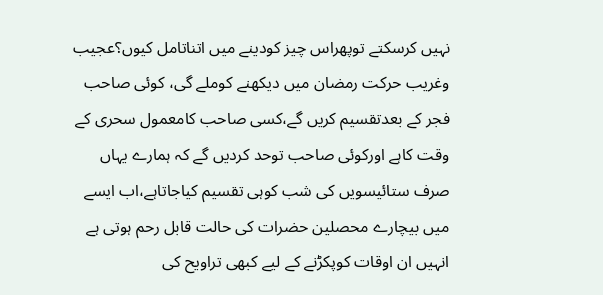نہیں کرسکتے توپھراس چیز کودینے میں اتناتامل کیوں؟عجیب وغریب حرکت رمضان میں دیکھنے کوملے گی، کوئی صاحب فجر کے بعدتقسیم کریں گے،کسی صاحب کامعمول سحری کے وقت کاہے اورکوئی صاحب توحد کردیں گے کہ ہمارے یہاں صرف ستائیسویں کی شب کوہی تقسیم کیاجاتاہے،اب ایسے میں بیچارے محصلین حضرات کی حالت قابل رحم ہوتی ہے انہیں ان اوقات کوپکڑنے کے لیے کبھی تراویح کی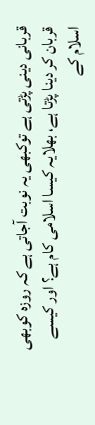قربانی دینی پڑتی ہے توکبھی یہ نوبت آجاتی ہے کہ روزہ کوبھی قربان کر دینا پڑتا ہے، بھلایہ کیسا اسلامی کام ہے؟ اور کیسے اسلام کے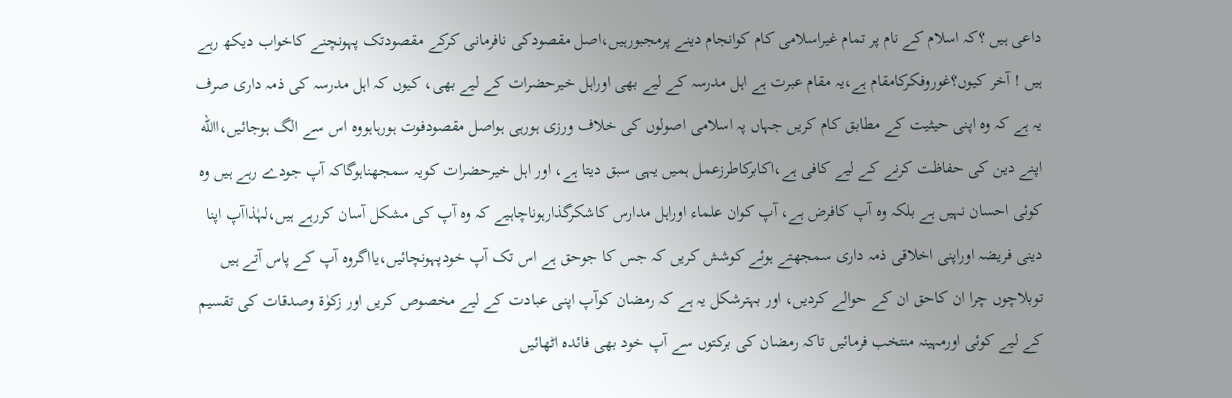داعی ہیں ؟کہ اسلام کے نام پر تمام غیراسلامی کام کوانجام دینے پرمجبورہیں،اصل مقصودکی نافرمانی کرکے مقصودتک پہونچنے کاخواب دیکھ رہے ہیں ! آخر کیوں؟غوروفکرکامقام ہے،یہ مقام عبرت ہے اہل مدرسہ کے لیے بھی اوراہل خیرحضرات کے لیے بھی، کیوں کہ اہل مدرسہ کی ذمہ داری صرف یہ ہے کہ وہ اپنی حیثیت کے مطابق کام کریں جہاں پہ اسلامی اصولوں کی خلاف ورزی ہورہی ہواصل مقصودفوت ہورہاہووہ اس سے الگ ہوجائیں،االله اپنے دین کی حفاظت کرنے کے لیے کافی ہے،اکابرکاطرزعمل ہمیں یہی سبق دیتا ہے، اور اہل خیرحضرات کویہ سمجھناہوگاکہ آپ جودے رہے ہیں وہ کوئی احسان نہیں ہے بلکہ وہ آپ کافرض ہے، آپ کوان علماء اوراہل مدارس کاشکرگذارہوناچاہیے کہ وہ آپ کی مشکل آسان کررہے ہیں،لہٰذاآپ اپنا دینی فریضہ اوراپنی اخلاقی ذمہ داری سمجھتے ہوئے کوشش کریں کہ جس کا جوحق ہے اس تک آپ خودپہونچائیں،یااگروہ آپ کے پاس آتے ہیں توبلاچوں چرا ان کاحق ان کے حوالے کردیں، اور بہترشکل یہ ہے کہ رمضان کوآپ اپنی عبادت کے لیے مخصوص کریں اور زکوٰۃ وصدقات کی تقسیم کے لیے کوئی اورمہینہ منتخب فرمائیں تاکہ رمضان کی برکتوں سے آپ خود بھی فائدہ اٹھائیں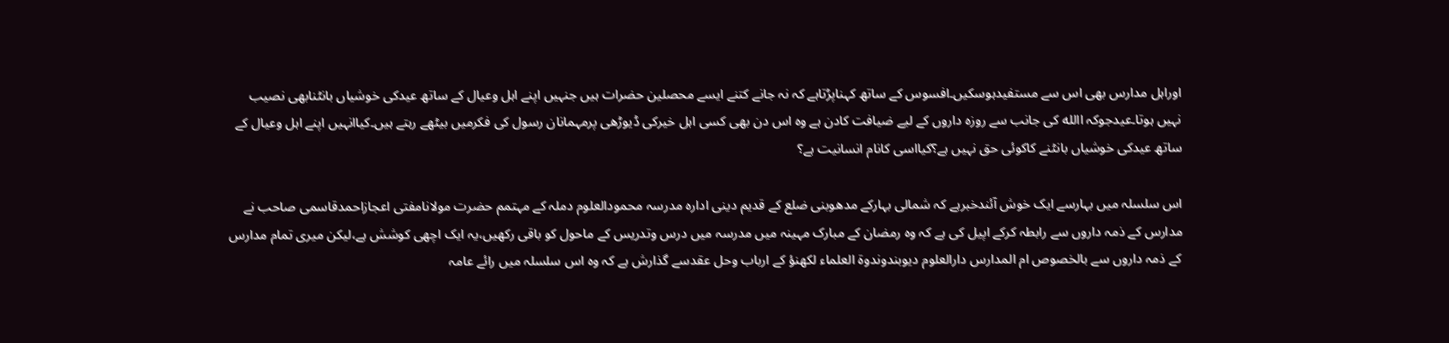اوراہل مدارس بھی اس سے مستفیدہوسکیں۔افسوس کے ساتھ کہناپڑتاہے کہ نہ جانے کتنے ایسے محصلین حضرات ہیں جنہیں اپنے اہل وعیال کے ساتھ عیدکی خوشیاں بانٹنابھی نصیب نہیں ہوتا۔عیدجوکہ االله کی جانب سے روزہ داروں کے لیے ضیافت کادن ہے وہ اس دن بھی کسی اہل خیرکی ڈیوڑھی پرمہمانان رسول کی فکرمیں بیٹھے رہتے ہیں۔کیاانہیں اپنے اہل وعیال کے ساتھ عیدکی خوشیاں بانٹنے کاکوئی حق نہیں ہے؟کیااسی کانام انسانیت ہے؟

اس سلسلہ میں بہارسے ایک خوش آئندخبرہے کہ شمالی بہارکے مدھوبنی ضلع کے قدیم دینی ادارہ مدرسہ محمودالعلوم دملہ کے مہتمم حضرت مولانامفتی اعجازاحمدقاسمی صاحب نے مدارس کے ذمہ داروں سے رابطہ کرکے اپیل کی ہے کہ وہ رمضان کے مبارک مہینہ میں مدرسہ میں درس وتدریس کے ماحول کو باقی رکھیں،یہ ایک اچھی کوشش ہے،لیکن میری تمام مدارس کے ذمہ داروں سے بالخصوص ام المدارس دارالعلوم دیوبندوندوۃ العلماء لکھنؤ کے ارباب وحل عقدسے گذارش ہے کہ وہ اس سلسلہ میں رائے عامہ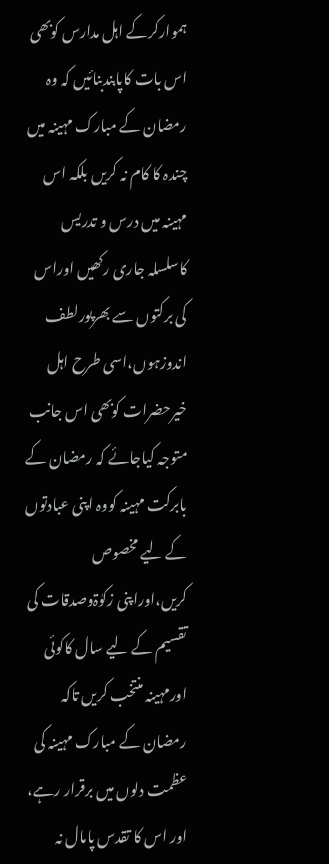ہموارکرکے اہل مدارس کوبھی اس بات کاپابندبنائیں کہ وہ رمضان کے مبارک مہینہ میں چندہ کا کام نہ کریں بلکہ اس مہینہ میں درس و تدریس کاسلسلہ جاری رکھیں اوراس کی برکتوں سے بھرپورلطف اندوزہوں،اسی طرح اہل خیرحضرات کوبھی اس جانب متوجہ کیاجائے کہ رمضان کے بابرکت مہینہ کووہ اپنی عبادتوں کے لیے مخصوص کریں،اوراپنی زکوٰۃوصدقات کی تقسیم کے لیے سال کاکوئی اورمہینہ منتخب کریں تاکہ رمضان کے مبارک مہینہ کی عظمت دلوں میں برقرار رہے، اور اس کا تقدس پامال نہ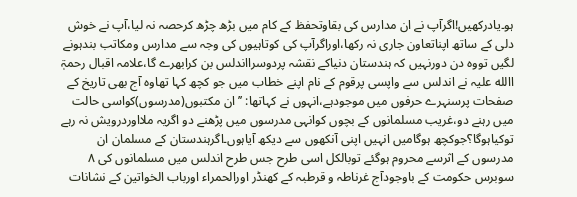ہو۔یادرکھیں!اگرآپ نے ان مدارس کی بقاوتحفظ کے کام میں بڑھ چڑھ کرحصہ نہ لیا،آپ نے خوش دلی کے ساتھ اپناتعاون جاری نہ رکھا،اوراگرآپ کی کوتاہیوں کی وجہ سے مدارس ومکاتب بندہونے لگیں تووہ دن دورنہیں کہ ہندستان دنیاکے نقشہ پردوسرااندلس بن کرابھرے گا،علامہ اقبال رحمۃٖ االله علیہ نے اندلس سے واپسی پرقوم کے نام اپنے خطاب میں جو کچھ کہا تھاوہ آج بھی تاریخ کے صفحات پرسنہرے حرفوں میں موجودہے،انہوں نے کہاتھا: ’’ان مکتبوں(مدرسوں)کواسی حالت میں رہنے دو،غریب مسلمانوں کے بچوں کوانہی مدرسوں میں پڑھنے دو اگریہ ملااوردرویش نہ رہے توکیاہوگا؟جوکچھ ہوگامیں انہیں اپنی آنکھوں سے دیکھ آیاہوں۔اگرہندستان کے مسلمان ان مدرسوں کے اثرسے محروم ہوگئے توبالکل اسی طرح جس طرح اندلس میں مسلمانوں کی ۸ سوبرس حکومت کے باوجودآج غرناطہ و قرطبہ کے کھنڈر اورالحمراء اورباب الخواتین کے نشانات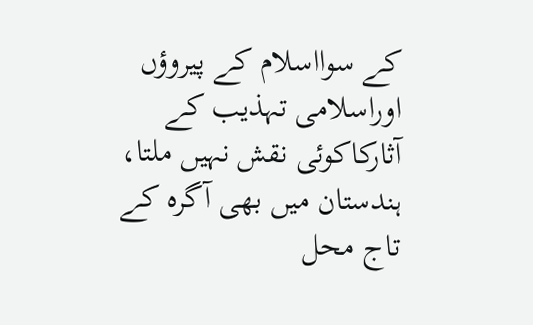کے سوااسلام کے پیروؤں اوراسلامی تہذیب کے آثارکاکوئی نقش نہیں ملتا، ہندستان میں بھی آگرہ کے تاج محل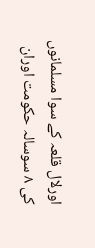اورلال قلعہ کے سوا مسلمانوں کی ۸ سوسالہ حکومت اوران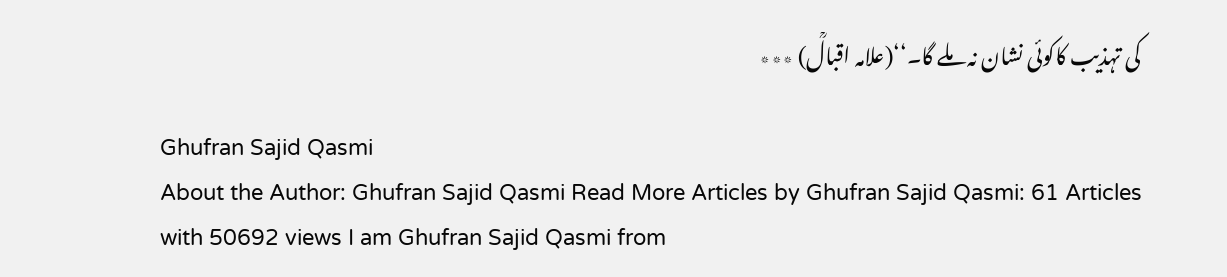کی تہذیب کاکوئی نشان نہ ملے گا۔‘‘(علامہ اقبالؒ) ٭٭٭

Ghufran Sajid Qasmi
About the Author: Ghufran Sajid Qasmi Read More Articles by Ghufran Sajid Qasmi: 61 Articles with 50692 views I am Ghufran Sajid Qasmi from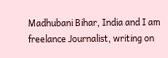Madhubani Bihar, India and I am freelance Journalist, writing on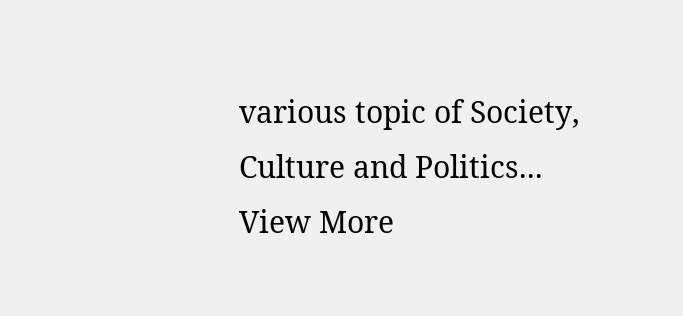various topic of Society, Culture and Politics... View More